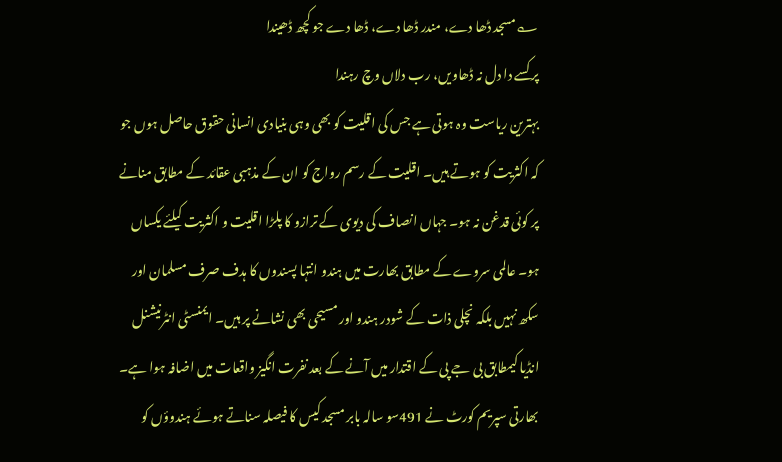؎مسجد ڈھا دے، مندر ڈھا دے، ڈھا دے جو کچھ ڈھیندا
پر کسے دا دل نہ ڈھاویں، رب دلاں وچ رہندا
بہترین ریاست وہ ہوتی ہے جس کی اقلیت کو بھی وہی بنیادی انسانی حقوق حاصل ہوں جو کہ اکثریت کو ہوتے ہیں۔ اقلیت کے رسم رواج کو ان کے مذہبی عقائد کے مطابق منانے پر کوئی قدغن نہ ہو۔ جہاں انصاف کی دیوی کے ترازو کا پلڑا اقلیت و اکثریت کیلئے یکساں ہو۔ عالمی سروے کے مطابق بھارت میں ہندو انتہا پسندوں کا ہدف صرف مسلمان اور سکھ نہیں بلکہ نچلی ذات کے شودر ہندو اور مسیحی بھی نشانے پر ہیں۔ ایمنسٹی انٹرنیشنل انڈیا کیمطابق بی جے پی کے اقتدار میں آنے کے بعد نفرت انگیز واقعات میں اضافہ ہوا ہے۔ بھارتی سپریم کورٹ نے 491سو سالہ بابر مسجد کیس کا فیصلہ سناتے ہوئے ہندوؤں کو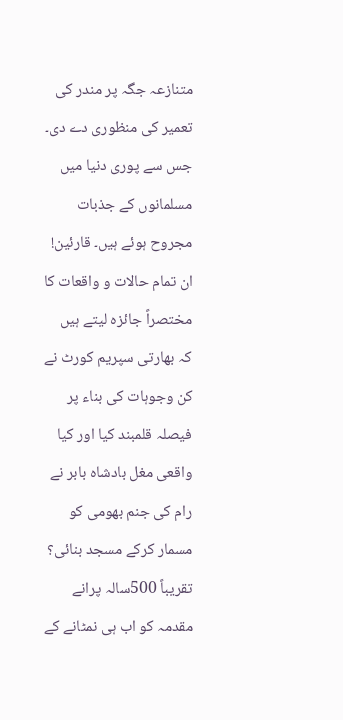متنازعہ جگہ پر مندر کی تعمیر کی منظوری دے دی۔ جس سے پوری دنیا میں مسلمانوں کے جذبات مجروح ہوئے ہیں۔ قارئین! ان تمام حالات و واقعات کا مختصراً جائزہ لیتے ہیں کہ بھارتی سپریم کورٹ نے کن وجوہات کی بناء پر فیصلہ قلمبند کیا اور کیا واقعی مغل بادشاہ بابر نے رام کی جنم بھومی کو مسمار کرکے مسجد بنائی؟ تقریباً 500سالہ پرانے مقدمہ کو اب ہی نمٹانے کے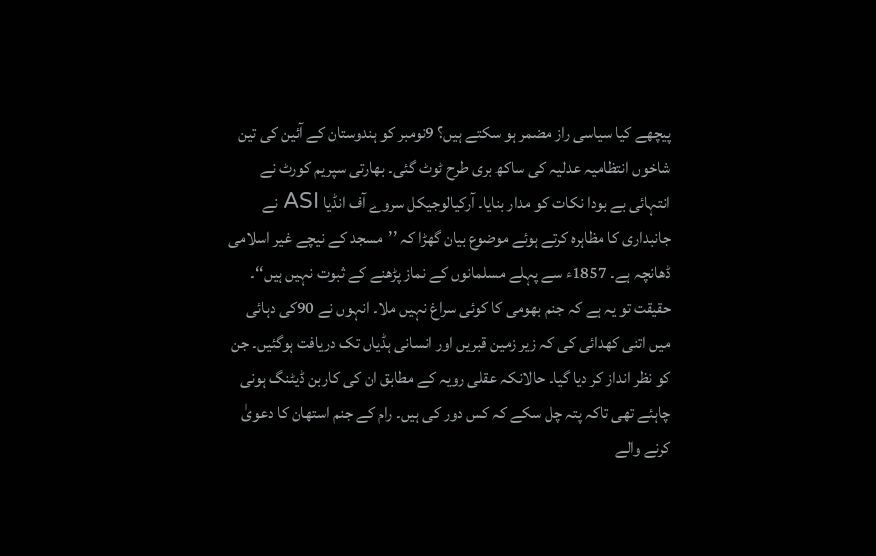پیچھے کیا سیاسی راز مضمر ہو سکتے ہیں؟ 9نومبر کو ہندوستان کے آئین کی تین شاخوں انتظامیہ عدلیہ کی ساکھ بری طرح ٹوٹ گئی۔ بھارتی سپریم کورٹ نے انتہائی بے بودا نکات کو مدار بنایا۔ آرکیالوجیکل سروے آف انڈیا ASI نے جانبداری کا مظاہرہ کرتے ہوئے موضوع بیان گھڑا کہ ’’مسجد کے نیچے غیر اسلامی ڈھانچہ ہے۔ 1857ء سے پہلے مسلمانوں کے نماز پڑھنے کے ثبوت نہیں ہیں‘‘۔ حقیقت تو یہ ہے کہ جنم بھومی کا کوئی سراغ نہیں ملا۔ انہوں نے 90کی دہائی میں اتنی کھدائی کی کہ زیر زمین قبریں اور انسانی ہڈیاں تک دریافت ہوگئیں۔ جن کو نظر انداز کر دیا گیا۔ حالانکہ عقلی رویہ کے مطابق ان کی کاربن ڈیٹنگ ہونی چاہئے تھی تاکہ پتہ چل سکے کہ کس دور کی ہیں۔ رام کے جنم استھان کا دعویٰ کرنے والے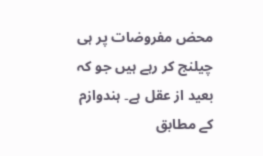محض مفروضات پر ہی چیلنج کر رہے ہیں جو کہ بعید از عقل ہے۔ ہندوازم کے مطابق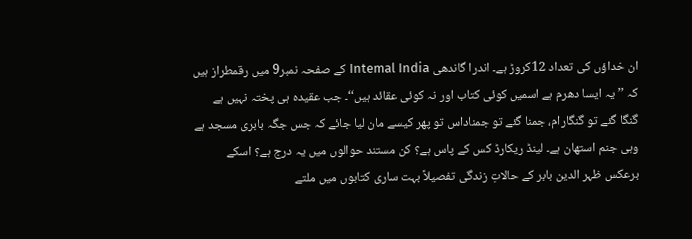ان خداؤں کی تعداد 12کروڑ ہے۔ اندرا گاندھی Intemal India کے صفحہ نمبر9 میں رقمطراز ہیں کہ ’’یہ ایسا دھرم ہے اسمیں کوئی کتاب اور نہ کوئی عقائد ہیں‘‘۔ جب عقیدہ ہی پختہ نہیں ہے گنگا گئے تو گنگارام، جمنا گئے تو جمناداس تو پھر کیسے مان لیا جائے کہ جس جگہ بابری مسجد ہے وہی جنم استھان ہے۔ لینڈ ریکارڈ کس کے پاس ہے؟ کن مستند حوالوں میں یہ درج ہے؟ اسکے برعکس ظہر الدین بابر کے حالاتِ زندگی تفصیلاً بہت ساری کتابوں میں ملتے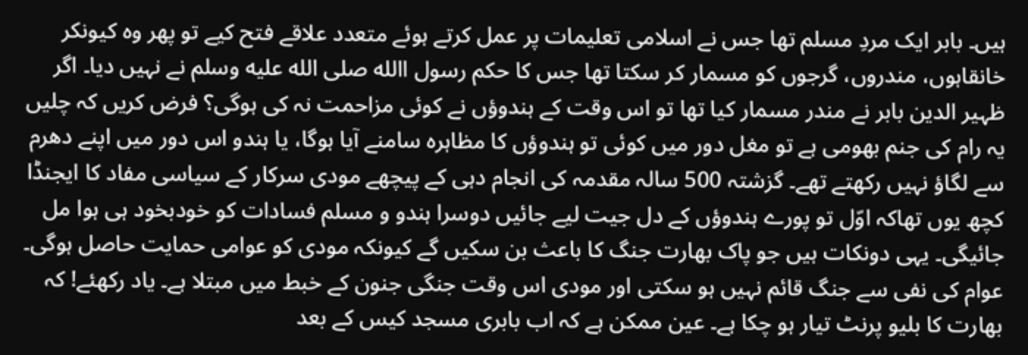ہیں۔ بابر ایک مردِ مسلم تھا جس نے اسلامی تعلیمات پر عمل کرتے ہوئے متعدد علاقے فتح کیے تو پھر وہ کیونکر خانقاہوں، مندروں، گرجوں کو مسمار کر سکتا تھا جس کا حکم رسول االله صلى الله عليه وسلم نے نہیں دیا۔ اگر ظہیر الدین بابر نے مندر مسمار کیا تھا تو اس وقت کے ہندوؤں نے کوئی مزاحمت نہ کی ہوگی؟ فرض کریں کہ چلیں یہ رام کی جنم بھومی ہے تو مغل دور میں کوئی تو ہندوؤں کا مظاہرہ سامنے آیا ہوگا، یا ہندو اس دور میں اپنے دھرم سے لگاؤ نہیں رکھتے تھے۔ گزشتہ 500 سالہ مقدمہ کی انجام دہی کے پیچھے مودی سرکار کے سیاسی مفاد کا ایجنڈا کچھ یوں تھاکہ اوّل تو پورے ہندوؤں کے دل جیت لیے جائیں دوسرا ہندو و مسلم فسادات کو خودبخود ہی ہوا مل جائیگی۔ یہی دونکات ہیں جو پاک بھارت جنگ کا باعث بن سکیں گے کیونکہ مودی کو عوامی حمایت حاصل ہوگی۔ عوام کی نفی سے جنگ قائم نہیں ہو سکتی اور مودی اس وقت جنگی جنون کے خبط میں مبتلا ہے۔ یاد رکھئے! کہ بھارت کا بلیو پرنٹ تیار ہو چکا ہے۔ عین ممکن ہے کہ اب بابری مسجد کیس کے بعد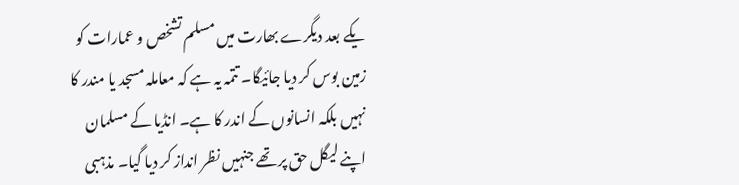یکے بعد دیگرے بھارت میں مسلم تشخص و عمارات کو زمین بوس کر دیا جائیگا۔ تتمہ یہ ہے کہ معاملہ مسجد یا مندر کا نہیں بلکہ انسانوں کے اندر کا ہے۔ انڈیا کے مسلمان اپنے لیگل حق پر تھے جنہیں نظر انداز کر دیا گیا۔ مذہبی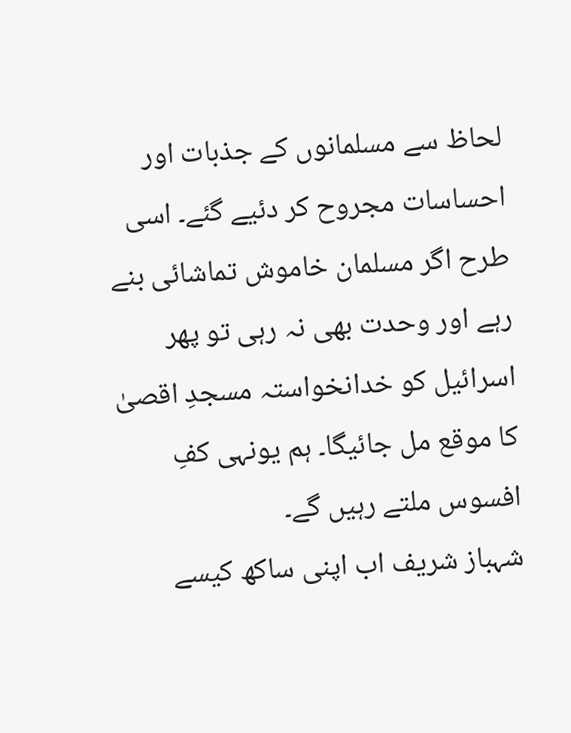لحاظ سے مسلمانوں کے جذبات اور احساسات مجروح کر دئیے گئے۔ اسی طرح اگر مسلمان خاموش تماشائی بنے رہے اور وحدت بھی نہ رہی تو پھر اسرائیل کو خدانخواستہ مسجدِ اقصیٰ کا موقع مل جائیگا۔ ہم یونہی کفِ افسوس ملتے رہیں گے۔
شہباز شریف اب اپنی ساکھ کیسے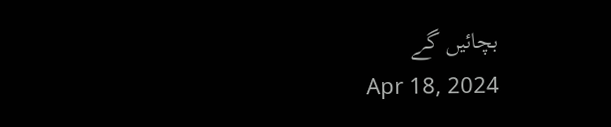بچائیں گے
Apr 18, 2024